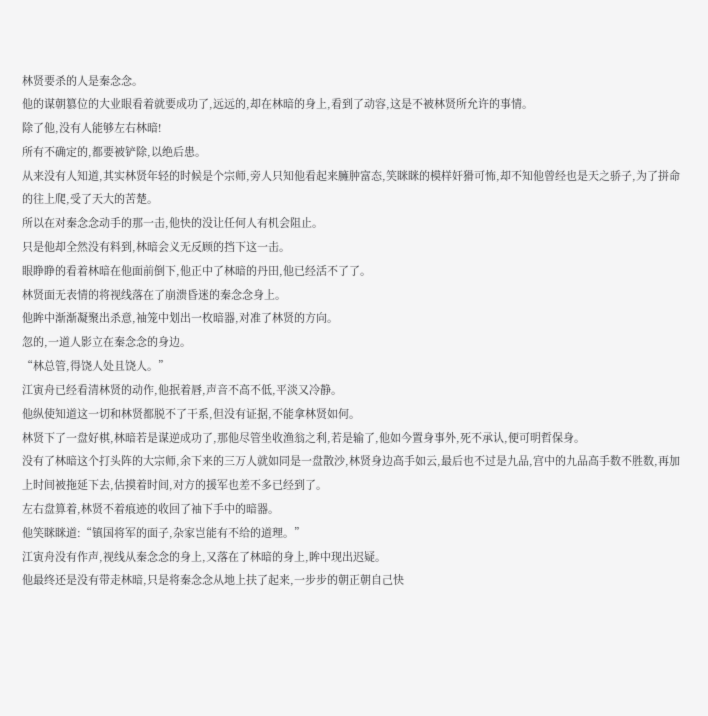林贤要杀的人是秦念念。
他的谋朝篡位的大业眼看着就要成功了,远远的,却在林暗的身上,看到了动容,这是不被林贤所允许的事情。
除了他,没有人能够左右林暗!
所有不确定的,都要被铲除,以绝后患。
从来没有人知道,其实林贤年轻的时候是个宗师,旁人只知他看起来臃肿富态,笑眯眯的模样奸猾可怖,却不知他曾经也是天之骄子,为了拼命的往上爬,受了天大的苦楚。
所以在对秦念念动手的那一击,他快的没让任何人有机会阻止。
只是他却全然没有料到,林暗会义无反顾的挡下这一击。
眼睁睁的看着林暗在他面前倒下,他正中了林暗的丹田,他已经活不了了。
林贤面无表情的将视线落在了崩溃昏迷的秦念念身上。
他眸中渐渐凝聚出杀意,袖笼中划出一枚暗器,对准了林贤的方向。
忽的,一道人影立在秦念念的身边。
“林总管,得饶人处且饶人。”
江寅舟已经看清林贤的动作,他抿着唇,声音不高不低,平淡又冷静。
他纵使知道这一切和林贤都脱不了干系,但没有证据,不能拿林贤如何。
林贤下了一盘好棋,林暗若是谋逆成功了,那他尽管坐收渔翁之利,若是输了,他如今置身事外,死不承认,便可明哲保身。
没有了林暗这个打头阵的大宗师,余下来的三万人就如同是一盘散沙,林贤身边高手如云,最后也不过是九品,宫中的九品高手数不胜数,再加上时间被拖延下去,估摸着时间,对方的援军也差不多已经到了。
左右盘算着,林贤不着痕迹的收回了袖下手中的暗器。
他笑眯眯道:“镇国将军的面子,杂家岂能有不给的道理。”
江寅舟没有作声,视线从秦念念的身上,又落在了林暗的身上,眸中现出迟疑。
他最终还是没有带走林暗,只是将秦念念从地上扶了起来,一步步的朝正朝自己快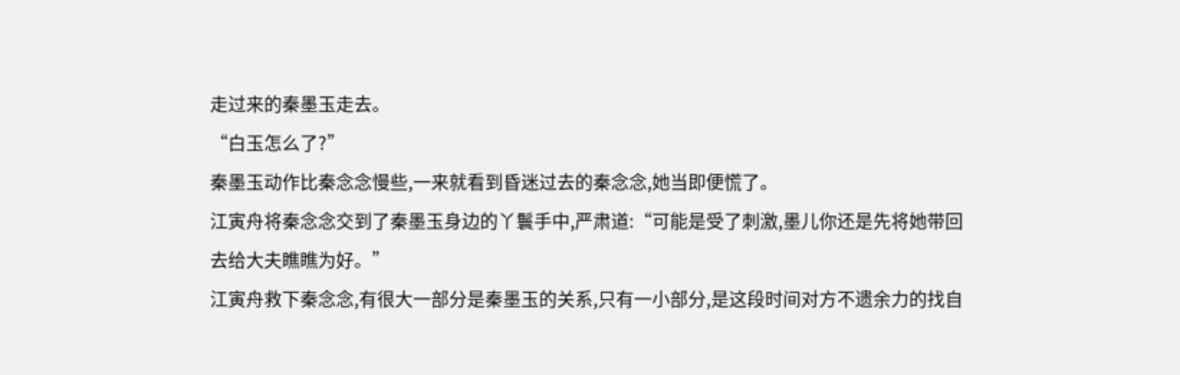走过来的秦墨玉走去。
“白玉怎么了?”
秦墨玉动作比秦念念慢些,一来就看到昏迷过去的秦念念,她当即便慌了。
江寅舟将秦念念交到了秦墨玉身边的丫鬟手中,严肃道:“可能是受了刺激,墨儿你还是先将她带回去给大夫瞧瞧为好。”
江寅舟救下秦念念,有很大一部分是秦墨玉的关系,只有一小部分,是这段时间对方不遗余力的找自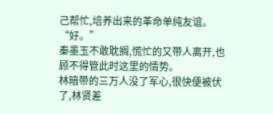己帮忙,培养出来的革命单纯友谊。
“好。”
秦墨玉不敢耽搁,慌忙的又带人离开,也顾不得管此时这里的情势。
林暗带的三万人没了军心,很快便被伏了,林贤差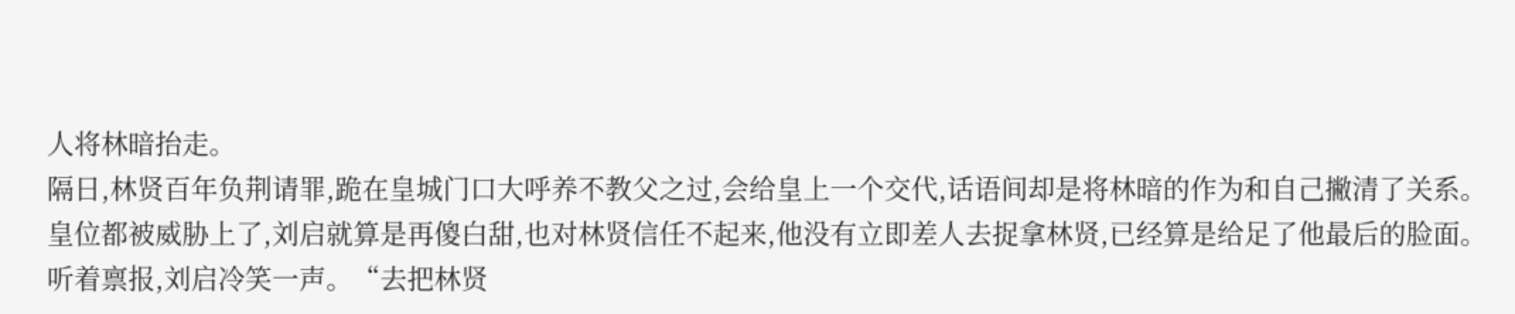人将林暗抬走。
隔日,林贤百年负荆请罪,跪在皇城门口大呼养不教父之过,会给皇上一个交代,话语间却是将林暗的作为和自己撇清了关系。
皇位都被威胁上了,刘启就算是再傻白甜,也对林贤信任不起来,他没有立即差人去捉拿林贤,已经算是给足了他最后的脸面。
听着禀报,刘启冷笑一声。“去把林贤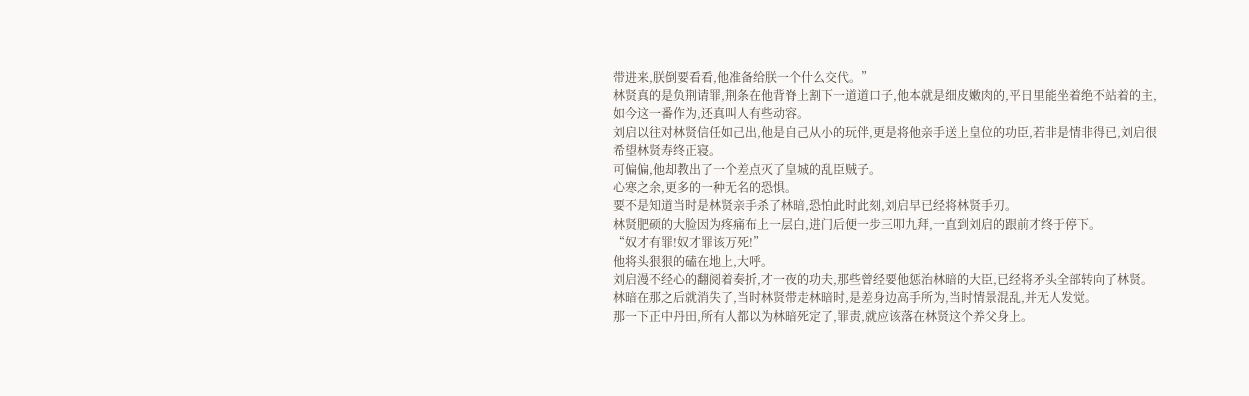带进来,朕倒要看看,他准备给朕一个什么交代。”
林贤真的是负荆请罪,荆条在他背脊上割下一道道口子,他本就是细皮嫩肉的,平日里能坐着绝不站着的主,如今这一番作为,还真叫人有些动容。
刘启以往对林贤信任如己出,他是自己从小的玩伴,更是将他亲手送上皇位的功臣,若非是情非得已,刘启很希望林贤寿终正寝。
可偏偏,他却教出了一个差点灭了皇城的乱臣贼子。
心寒之余,更多的一种无名的恐惧。
要不是知道当时是林贤亲手杀了林暗,恐怕此时此刻,刘启早已经将林贤手刃。
林贤肥硕的大脸因为疼痛布上一层白,进门后便一步三叩九拜,一直到刘启的跟前才终于停下。
“奴才有罪!奴才罪该万死!”
他将头狠狠的磕在地上,大呼。
刘启漫不经心的翻阅着奏折,才一夜的功夫,那些曾经要他惩治林暗的大臣,已经将矛头全部转向了林贤。
林暗在那之后就消失了,当时林贤带走林暗时,是差身边高手所为,当时情景混乱,并无人发觉。
那一下正中丹田,所有人都以为林暗死定了,罪责,就应该落在林贤这个养父身上。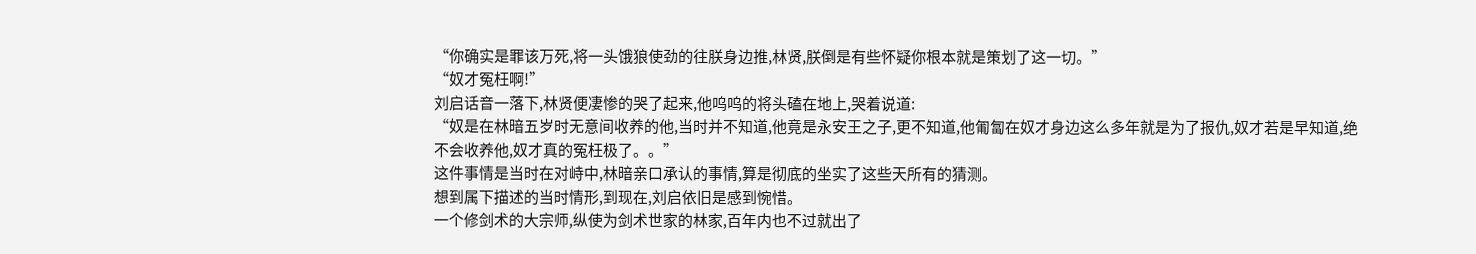“你确实是罪该万死,将一头饿狼使劲的往朕身边推,林贤,朕倒是有些怀疑你根本就是策划了这一切。”
“奴才冤枉啊!”
刘启话音一落下,林贤便凄惨的哭了起来,他呜呜的将头磕在地上,哭着说道:
“奴是在林暗五岁时无意间收养的他,当时并不知道,他竟是永安王之子,更不知道,他匍匐在奴才身边这么多年就是为了报仇,奴才若是早知道,绝不会收养他,奴才真的冤枉极了。。”
这件事情是当时在对峙中,林暗亲口承认的事情,算是彻底的坐实了这些天所有的猜测。
想到属下描述的当时情形,到现在,刘启依旧是感到惋惜。
一个修剑术的大宗师,纵使为剑术世家的林家,百年内也不过就出了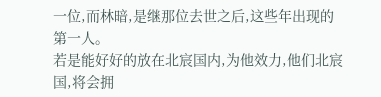一位,而林暗,是继那位去世之后,这些年出现的第一人。
若是能好好的放在北宸国内,为他效力,他们北宸国,将会拥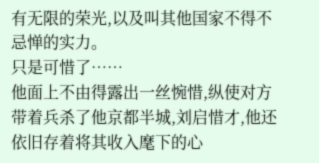有无限的荣光,以及叫其他国家不得不忌惮的实力。
只是可惜了……
他面上不由得露出一丝惋惜,纵使对方带着兵杀了他京都半城,刘启惜才,他还依旧存着将其收入麾下的心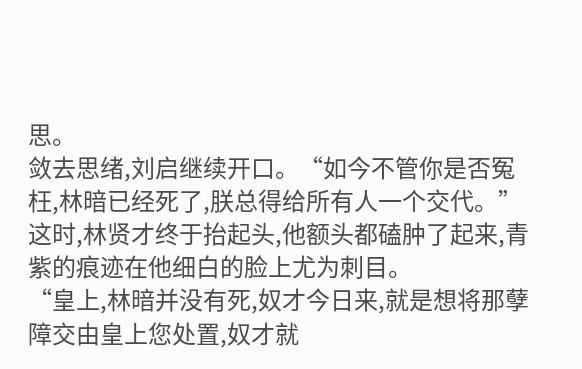思。
敛去思绪,刘启继续开口。“如今不管你是否冤枉,林暗已经死了,朕总得给所有人一个交代。”
这时,林贤才终于抬起头,他额头都磕肿了起来,青紫的痕迹在他细白的脸上尤为刺目。
“皇上,林暗并没有死,奴才今日来,就是想将那孽障交由皇上您处置,奴才就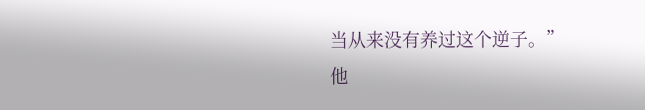当从来没有养过这个逆子。”
他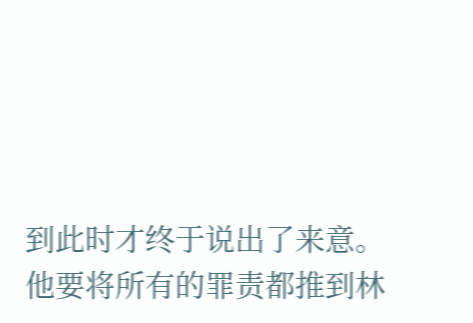到此时才终于说出了来意。
他要将所有的罪责都推到林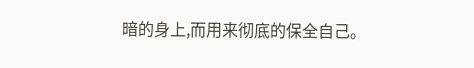暗的身上,而用来彻底的保全自己。